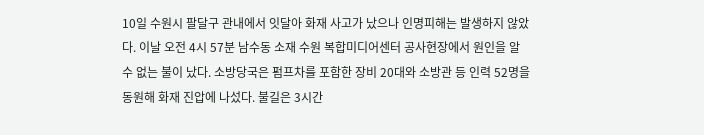10일 수원시 팔달구 관내에서 잇달아 화재 사고가 났으나 인명피해는 발생하지 않았다. 이날 오전 4시 57분 남수동 소재 수원 복합미디어센터 공사현장에서 원인을 알 수 없는 불이 났다. 소방당국은 펌프차를 포함한 장비 20대와 소방관 등 인력 52명을 동원해 화재 진압에 나섰다. 불길은 3시간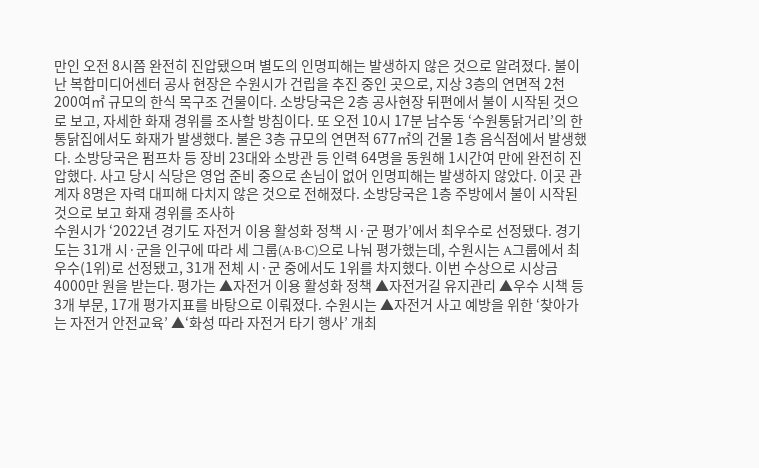만인 오전 8시쯤 완전히 진압됐으며 별도의 인명피해는 발생하지 않은 것으로 알려졌다. 불이 난 복합미디어센터 공사 현장은 수원시가 건립을 추진 중인 곳으로, 지상 3층의 연면적 2천200여㎡ 규모의 한식 목구조 건물이다. 소방당국은 2층 공사현장 뒤편에서 불이 시작된 것으로 보고, 자세한 화재 경위를 조사할 방침이다. 또 오전 10시 17분 남수동 ‘수원통닭거리’의 한 통닭집에서도 화재가 발생했다. 불은 3층 규모의 연면적 677㎡의 건물 1층 음식점에서 발생했다. 소방당국은 펌프차 등 장비 23대와 소방관 등 인력 64명을 동원해 1시간여 만에 완전히 진압했다. 사고 당시 식당은 영업 준비 중으로 손님이 없어 인명피해는 발생하지 않았다. 이곳 관계자 8명은 자력 대피해 다치지 않은 것으로 전해졌다. 소방당국은 1층 주방에서 불이 시작된 것으로 보고 화재 경위를 조사하
수원시가 ‘2022년 경기도 자전거 이용 활성화 정책 시·군 평가’에서 최우수로 선정됐다. 경기도는 31개 시·군을 인구에 따라 세 그룹(A·B·C)으로 나눠 평가했는데, 수원시는 A그룹에서 최우수(1위)로 선정됐고, 31개 전체 시·군 중에서도 1위를 차지했다. 이번 수상으로 시상금 4000만 원을 받는다. 평가는 ▲자전거 이용 활성화 정책 ▲자전거길 유지관리 ▲우수 시책 등 3개 부문, 17개 평가지표를 바탕으로 이뤄졌다. 수원시는 ▲자전거 사고 예방을 위한 ‘찾아가는 자전거 안전교육’ ▲‘화성 따라 자전거 타기 행사’ 개최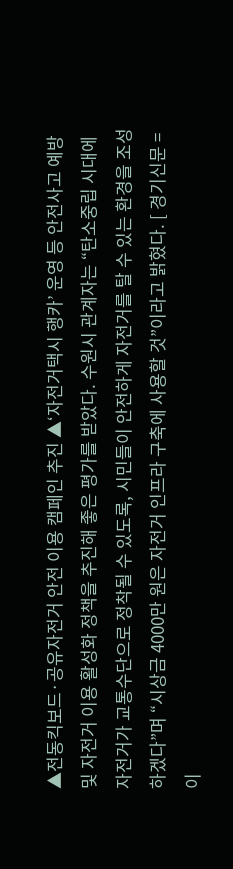▲전동킥보드·공유자전거 안전 이용 캠페인 추진 ▲‘자전거택시 행카’ 운영 등 안전사고 예방 및 자전거 이용 활성화 정책을 추진해 좋은 평가를 받았다. 수원시 관계자는 “탄소중립 시대에 자전거가 교통수단으로 정착될 수 있도록, 시민들이 안전하게 자전거를 탈 수 있는 환경을 조성하겠다”며 “시상금 4000만 원은 자전거 인프라 구축에 사용할 것”이라고 밝혔다. [ 경기신문 = 이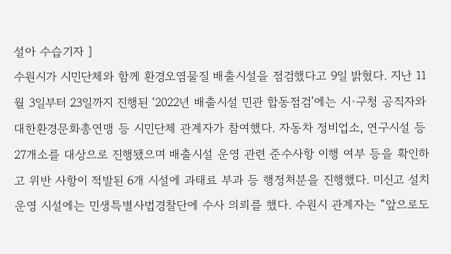설아 수습기자 ]
수원시가 시민단체와 함께 환경오염물질 배출시설을 점검했다고 9일 밝혔다. 지난 11월 3일부터 23일까지 진행된 ‘2022년 배출시설 민관 합동점검’에는 시·구청 공직자와 대한환경문화총연맹 등 시민단체 관계자가 참여했다. 자동차 정비업소, 연구시설 등 27개소를 대상으로 진행됐으며 배출시설 운영 관련 준수사항 이행 여부 등을 확인하고 위반 사항이 적발된 6개 시설에 과태료 부과 등 행정처분을 진행했다. 미신고 설치 운영 시설에는 민생특별사법경찰단에 수사 의뢰를 했다. 수원시 관계자는 “앞으로도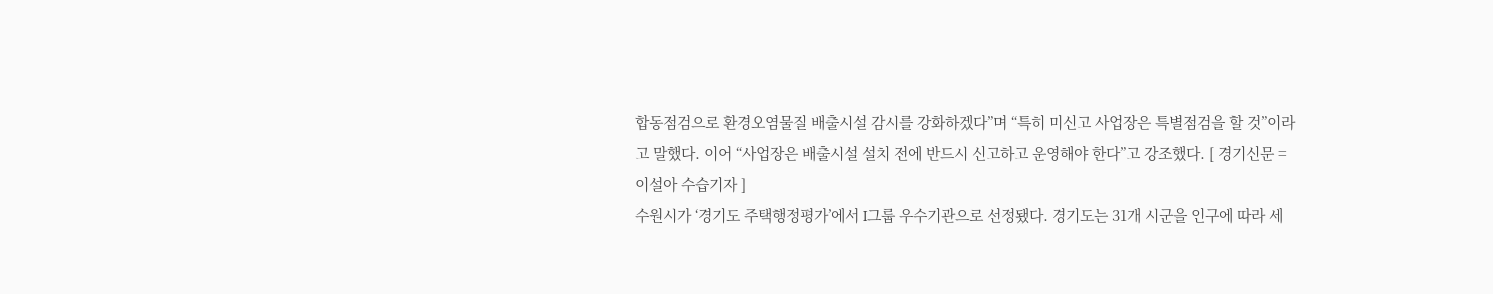합동점검으로 환경오염물질 배출시설 감시를 강화하겠다”며 “특히 미신고 사업장은 특별점검을 할 것”이라고 말했다. 이어 “사업장은 배출시설 설치 전에 반드시 신고하고 운영해야 한다”고 강조했다. [ 경기신문 = 이설아 수습기자 ]
수원시가 ‘경기도 주택행정평가’에서 I그룹 우수기관으로 선정됐다. 경기도는 31개 시군을 인구에 따라 세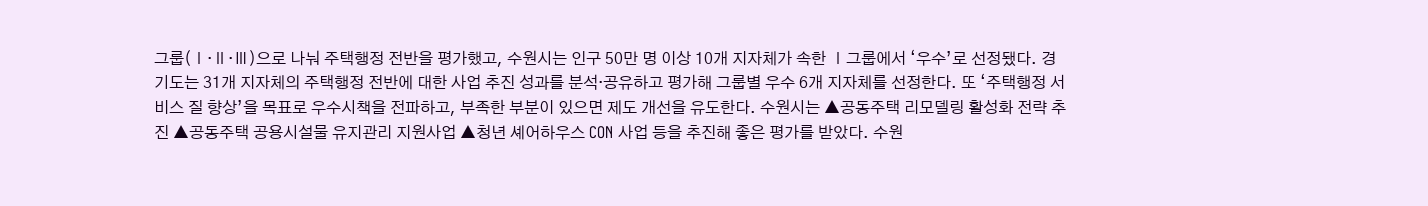그룹(Ⅰ·Ⅱ·Ⅲ)으로 나눠 주택행정 전반을 평가했고, 수원시는 인구 50만 명 이상 10개 지자체가 속한 Ⅰ그룹에서 ‘우수’로 선정됐다. 경기도는 31개 지자체의 주택행정 전반에 대한 사업 추진 성과를 분석·공유하고 평가해 그룹별 우수 6개 지자체를 선정한다. 또 ‘주택행정 서비스 질 향상’을 목표로 우수시책을 전파하고, 부족한 부분이 있으면 제도 개선을 유도한다. 수원시는 ▲공동주택 리모델링 활성화 전략 추진 ▲공동주택 공용시설물 유지관리 지원사업 ▲청년 셰어하우스 CON 사업 등을 추진해 좋은 평가를 받았다. 수원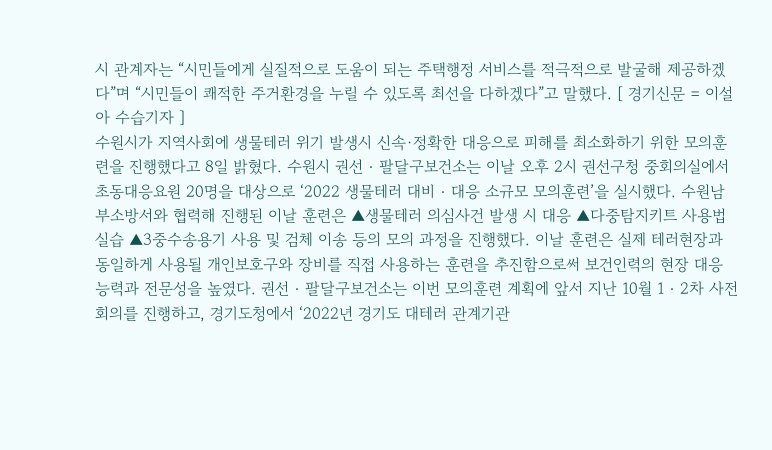시 관계자는 “시민들에게 실질적으로 도움이 되는 주택행정 서비스를 적극적으로 발굴해 제공하겠다”며 “시민들이 쾌적한 주거환경을 누릴 수 있도록 최선을 다하겠다”고 말했다. [ 경기신문 = 이설아 수습기자 ]
수원시가 지역사회에 생물테러 위기 발생시 신속·정확한 대응으로 피해를 최소화하기 위한 모의훈련을 진행했다고 8일 밝혔다. 수원시 권선‧팔달구보건소는 이날 오후 2시 권선구청 중회의실에서 초동대응요원 20명을 대상으로 ‘2022 생물테러 대비‧대응 소규모 모의훈련’을 실시했다. 수원남부소방서와 협력해 진행된 이날 훈련은 ▲생물테러 의심사건 발생 시 대응 ▲다중탐지키트 사용법 실습 ▲3중수송용기 사용 및 검체 이송 등의 모의 과정을 진행했다. 이날 훈련은 실제 테러현장과 동일하게 사용될 개인보호구와 장비를 직접 사용하는 훈련을 추진함으로써 보건인력의 현장 대응 능력과 전문성을 높였다. 권선‧팔달구보건소는 이번 모의훈련 계획에 앞서 지난 10월 1‧2차 사전회의를 진행하고, 경기도청에서 ‘2022년 경기도 대테러 관계기관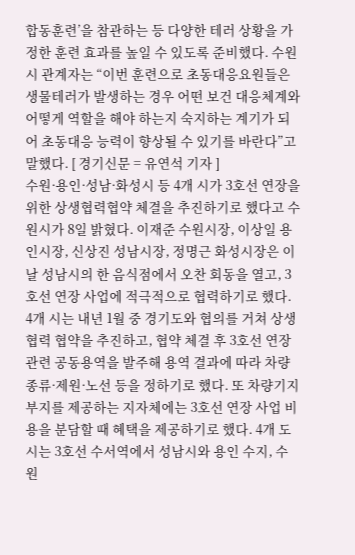합동훈련’을 참관하는 등 다양한 테러 상황을 가정한 훈련 효과를 높일 수 있도록 준비했다. 수원시 관계자는 “이번 훈련으로 초동대응요원들은 생물테러가 발생하는 경우 어떤 보건 대응체계와 어떻게 역할을 해야 하는지 숙지하는 계기가 되어 초동대응 능력이 향상될 수 있기를 바란다”고 말했다. [ 경기신문 = 유연석 기자 ]
수원·용인·성남·화성시 등 4개 시가 3호선 연장을 위한 상생협력협약 체결을 추진하기로 했다고 수원시가 8일 밝혔다. 이재준 수원시장, 이상일 용인시장, 신상진 성남시장, 정명근 화성시장은 이날 성남시의 한 음식점에서 오찬 회동을 열고, 3호선 연장 사업에 적극적으로 협력하기로 했다. 4개 시는 내년 1월 중 경기도와 협의를 거쳐 상생협력 협약을 추진하고, 협약 체결 후 3호선 연장 관련 공동용역을 발주해 용역 결과에 따라 차량 종류·제원·노선 등을 정하기로 했다. 또 차량기지 부지를 제공하는 지자체에는 3호선 연장 사업 비용을 분담할 때 혜택을 제공하기로 했다. 4개 도시는 3호선 수서역에서 성남시와 용인 수지, 수원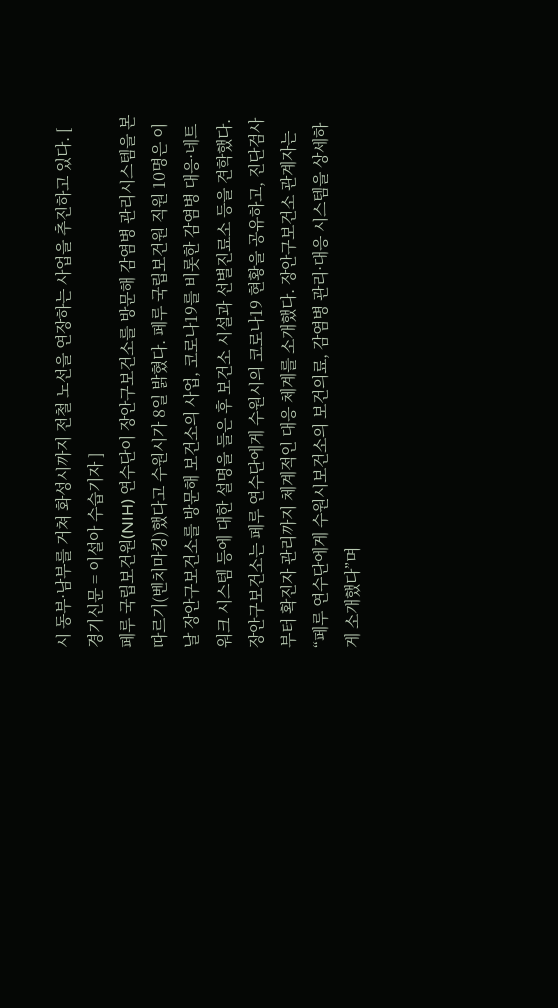시 동부·남부를 거쳐 화성시까지 전철 노선을 연장하는 사업을 추진하고 있다. [ 경기신문 = 이설아 수습기자 ]
페루 국립보건원(NIH) 연수단이 장안구보건소를 방문해 감염병 관리시스템을 본 따르기(벤치마킹)했다고 수원시가 8일 밝혔다. 페루 국립보건원 직원 10명은 이날 장안구보건소를 방문해 보건소의 사업, 코로나19를 비롯한 감염병 대응·네트워크 시스템 등에 대한 설명을 들은 후 보건소 시설과 선별진료소 등을 견학했다. 장안구보건소는 페루 연수단에게 수원시의 코로나19 현황을 공유하고, 진단검사부터 확진자 관리까지 체계적인 대응 체계를 소개했다. 장안구보건소 관계자는 “페루 연수단에게 수원시보건소의 보건의료, 감염병 관리·대응 시스템을 상세하게 소개했다”며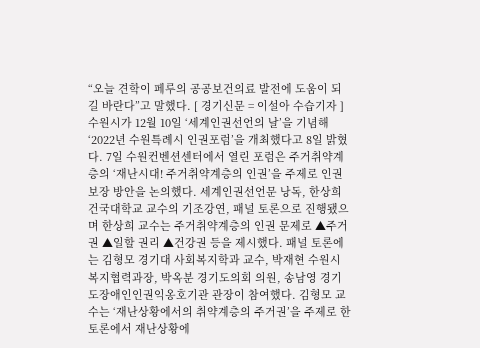“오늘 견학이 페루의 공공보건의료 발전에 도움이 되길 바란다”고 말했다. [ 경기신문 = 이설아 수습기자 ]
수원시가 12월 10일 ‘세계인권선언의 날’을 기념해 ‘2022년 수원특례시 인권포럼’을 개최했다고 8일 밝혔다. 7일 수원컨벤션센터에서 열린 포럼은 주거취약계층의 ‘재난시대! 주거취약계층의 인권’을 주제로 인권 보장 방안을 논의했다. 세계인권선언문 낭독, 한상희 건국대학교 교수의 기조강연, 패널 토론으로 진행됐으며 한상희 교수는 주거취약계층의 인권 문제로 ▲주거권 ▲일할 권리 ▲건강권 등을 제시했다. 패널 토론에는 김형모 경기대 사회복지학과 교수, 박재현 수원시 복지협력과장, 박옥분 경기도의회 의원, 송남영 경기도장애인인권익옹호기관 관장이 참여했다. 김형모 교수는 ‘재난상황에서의 취약계층의 주거권’을 주제로 한 토론에서 재난상황에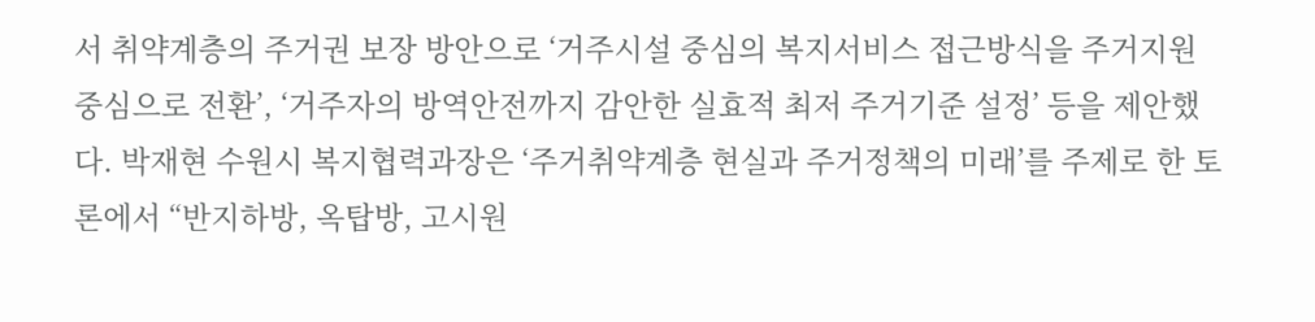서 취약계층의 주거권 보장 방안으로 ‘거주시설 중심의 복지서비스 접근방식을 주거지원 중심으로 전환’, ‘거주자의 방역안전까지 감안한 실효적 최저 주거기준 설정’ 등을 제안했다. 박재현 수원시 복지협력과장은 ‘주거취약계층 현실과 주거정책의 미래’를 주제로 한 토론에서 “반지하방, 옥탑방, 고시원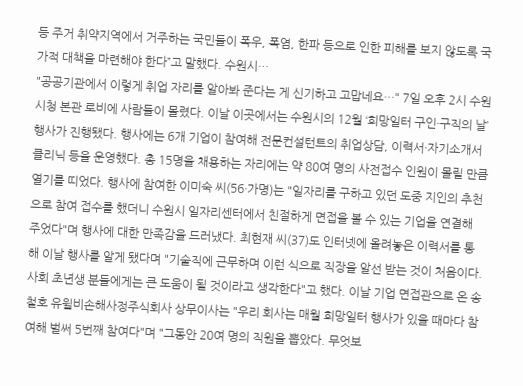등 주거 취약지역에서 거주하는 국민들이 폭우, 폭염, 한파 등으로 인한 피해를 보지 않도록 국가적 대책을 마련해야 한다”고 말했다. 수원시…
"공공기관에서 이렇게 취업 자리를 알아봐 준다는 게 신기하고 고맙네요…" 7일 오후 2시 수원시청 본관 로비에 사람들이 몰렸다. 이날 이곳에서는 수원시의 12월 ‘희망일터 구인·구직의 날’ 행사가 진행됐다. 행사에는 6개 기업이 참여해 전문컨설턴트의 취업상담, 이력서·자기소개서 클리닉 등을 운영했다. 총 15명을 채용하는 자리에는 약 80여 명의 사전접수 인원이 몰릴 만큼 열기를 띠었다. 행사에 참여한 이미숙 씨(56·가명)는 "일자리를 구하고 있던 도중 지인의 추천으로 참여 접수를 했더니 수원시 일자리센터에서 친절하게 면접을 볼 수 있는 기업을 연결해 주었다"며 행사에 대한 만족감을 드러냈다. 최현재 씨(37)도 인터넷에 올려놓은 이력서를 통해 이날 행사를 알게 됐다며 "기술직에 근무하며 이런 식으로 직장을 알선 받는 것이 처음이다. 사회 초년생 분들에게는 큰 도움이 될 것이라고 생각한다"고 했다. 이날 기업 면접관으로 온 송철호 유윌비손해사정주식회사 상무이사는 "우리 회사는 매월 희망일터 행사가 있을 때마다 참여해 벌써 5번째 참여다"며 "그동안 20여 명의 직원을 뽑았다. 무엇보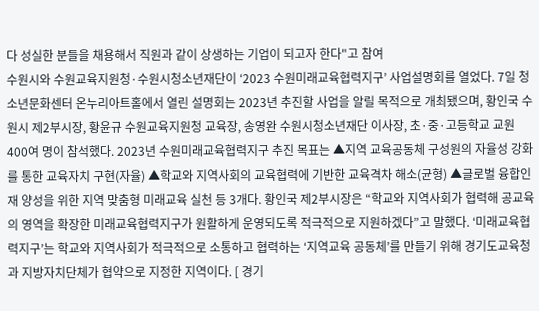다 성실한 분들을 채용해서 직원과 같이 상생하는 기업이 되고자 한다"고 참여
수원시와 수원교육지원청·수원시청소년재단이 ‘2023 수원미래교육협력지구’ 사업설명회를 열었다. 7일 청소년문화센터 온누리아트홀에서 열린 설명회는 2023년 추진할 사업을 알릴 목적으로 개최됐으며, 황인국 수원시 제2부시장, 황윤규 수원교육지원청 교육장, 송영완 수원시청소년재단 이사장, 초·중·고등학교 교원 400여 명이 참석했다. 2023년 수원미래교육협력지구 추진 목표는 ▲지역 교육공동체 구성원의 자율성 강화를 통한 교육자치 구현(자율) ▲학교와 지역사회의 교육협력에 기반한 교육격차 해소(균형) ▲글로벌 융합인재 양성을 위한 지역 맞춤형 미래교육 실천 등 3개다. 황인국 제2부시장은 “학교와 지역사회가 협력해 공교육의 영역을 확장한 미래교육협력지구가 원활하게 운영되도록 적극적으로 지원하겠다”고 말했다. ‘미래교육협력지구’는 학교와 지역사회가 적극적으로 소통하고 협력하는 ‘지역교육 공동체’를 만들기 위해 경기도교육청과 지방자치단체가 협약으로 지정한 지역이다. [ 경기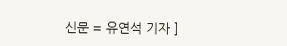신문 = 유연석 기자 ]